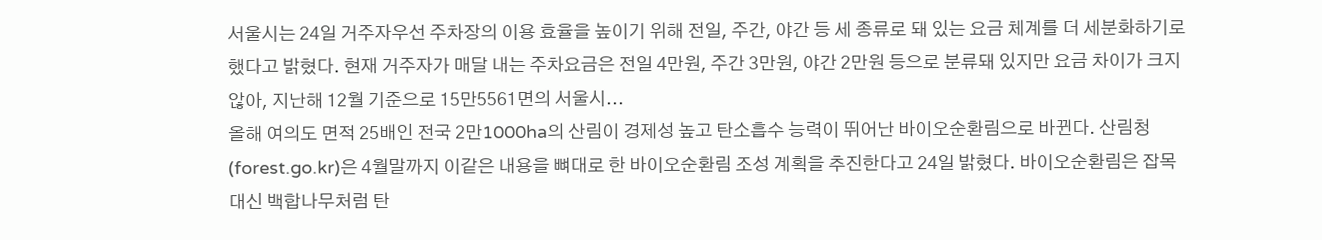서울시는 24일 거주자우선 주차장의 이용 효율을 높이기 위해 전일, 주간, 야간 등 세 종류로 돼 있는 요금 체계를 더 세분화하기로 했다고 밝혔다. 현재 거주자가 매달 내는 주차요금은 전일 4만원, 주간 3만원, 야간 2만원 등으로 분류돼 있지만 요금 차이가 크지 않아, 지난해 12월 기준으로 15만5561면의 서울시...
올해 여의도 면적 25배인 전국 2만1000ha의 산림이 경제성 높고 탄소흡수 능력이 뛰어난 바이오순환림으로 바뀐다. 산림청(forest.go.kr)은 4월말까지 이같은 내용을 뼈대로 한 바이오순환림 조성 계획을 추진한다고 24일 밝혔다. 바이오순환림은 잡목 대신 백합나무처럼 탄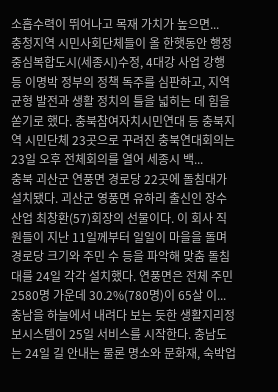소흡수력이 뛰어나고 목재 가치가 높으면...
충청지역 시민사회단체들이 올 한햇동안 행정중심복합도시(세종시)수정, 4대강 사업 강행 등 이명박 정부의 정책 독주를 심판하고, 지역 균형 발전과 생활 정치의 틀을 넓히는 데 힘을 쏟기로 했다. 충북참여자치시민연대 등 충북지역 시민단체 23곳으로 꾸려진 충북연대회의는 23일 오후 전체회의를 열어 세종시 백...
충북 괴산군 연풍면 경로당 22곳에 돌침대가 설치됐다. 괴산군 영풍면 유하리 출신인 장수산업 최창환(57)회장의 선물이다. 이 회사 직원들이 지난 11일께부터 일일이 마을을 돌며 경로당 크기와 주민 수 등을 파악해 맞춤 돌침대를 24일 각각 설치했다. 연풍면은 전체 주민 2580명 가운데 30.2%(780명)이 65살 이...
충남을 하늘에서 내려다 보는 듯한 생활지리정보시스템이 25일 서비스를 시작한다. 충남도는 24일 길 안내는 물론 명소와 문화재, 숙박업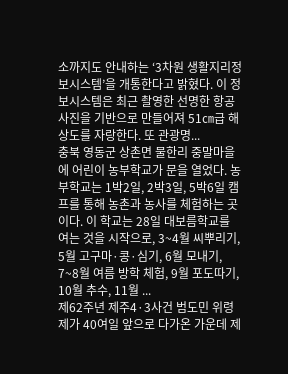소까지도 안내하는 ‘3차원 생활지리정보시스템’을 개통한다고 밝혔다. 이 정보시스템은 최근 촬영한 선명한 항공사진을 기반으로 만들어져 51㎝급 해상도를 자랑한다. 또 관광명...
충북 영동군 상촌면 물한리 중말마을에 어린이 농부학교가 문을 열었다. 농부학교는 1박2일, 2박3일, 5박6일 캠프를 통해 농촌과 농사를 체험하는 곳이다. 이 학교는 28일 대보름학교를 여는 것을 시작으로, 3~4월 씨뿌리기, 5월 고구마·콩·심기, 6월 모내기, 7~8월 여름 방학 체험, 9월 포도따기, 10월 추수, 11월 ...
제62주년 제주4·3사건 범도민 위령제가 40여일 앞으로 다가온 가운데 제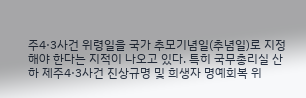주4·3사건 위령일을 국가 추모기념일(추념일)로 지정해야 한다는 지적이 나오고 있다. 특히 국무총리실 산하 제주4·3사건 진상규명 및 희생자 명예회복 위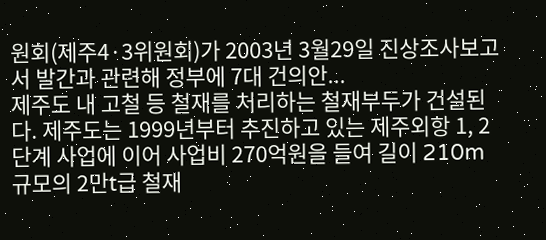원회(제주4·3위원회)가 2003년 3월29일 진상조사보고서 발간과 관련해 정부에 7대 건의안...
제주도 내 고철 등 철재를 처리하는 철재부두가 건설된다. 제주도는 1999년부터 추진하고 있는 제주외항 1, 2단계 사업에 이어 사업비 270억원을 들여 길이 210m 규모의 2만t급 철재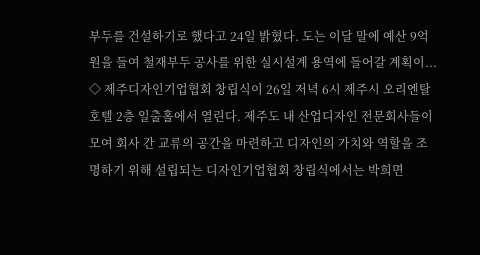부두를 건설하기로 했다고 24일 밝혔다. 도는 이달 말에 예산 9억원을 들여 철재부두 공사를 위한 실시설계 용역에 들어갈 계획이...
◇ 제주디자인기업협회 창립식이 26일 저녁 6시 제주시 오리엔탈호텔 2층 일출홀에서 열린다. 제주도 내 산업디자인 전문회사들이 모여 회사 간 교류의 공간을 마련하고 디자인의 가치와 역할을 조명하기 위해 설립되는 디자인기업협회 창립식에서는 박희면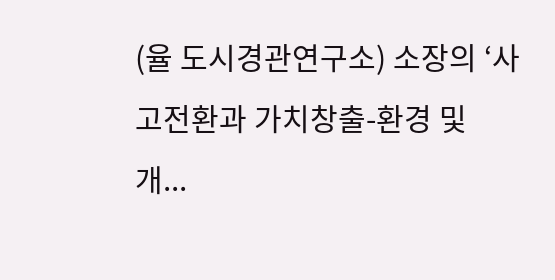(율 도시경관연구소) 소장의 ‘사고전환과 가치창출-환경 및 개...